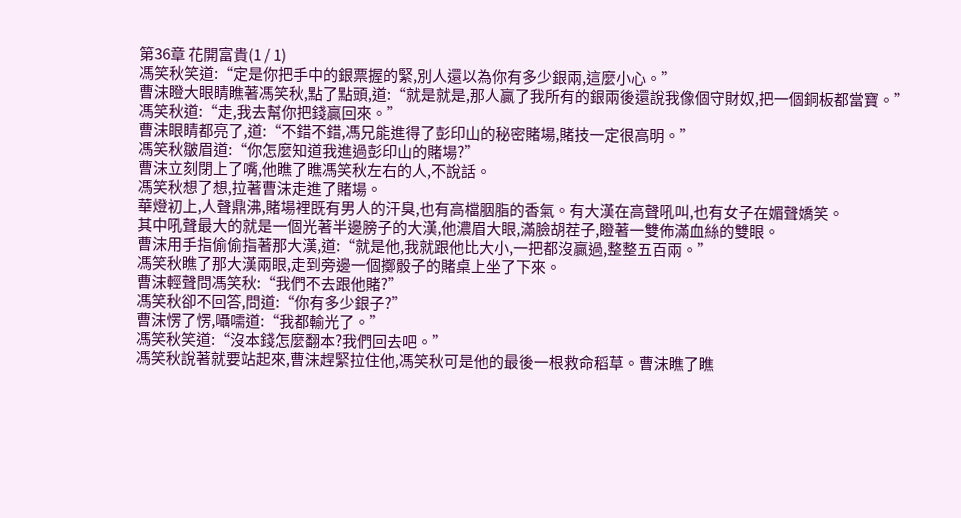第36章 花開富貴(1 / 1)
馮笑秋笑道:“定是你把手中的銀票握的緊,別人還以為你有多少銀兩,這麼小心。”
曹沫瞪大眼睛瞧著馮笑秋,點了點頭,道:“就是就是,那人贏了我所有的銀兩後還說我像個守財奴,把一個銅板都當寶。”
馮笑秋道:“走,我去幫你把錢贏回來。”
曹沫眼睛都亮了,道:“不錯不錯,馮兄能進得了彭印山的秘密賭場,賭技一定很高明。”
馮笑秋皺眉道:“你怎麼知道我進過彭印山的賭場?”
曹沫立刻閉上了嘴,他瞧了瞧馮笑秋左右的人,不說話。
馮笑秋想了想,拉著曹沫走進了賭場。
華燈初上,人聲鼎沸,賭場裡既有男人的汗臭,也有高檔胭脂的香氣。有大漢在高聲吼叫,也有女子在媚聲嬌笑。
其中吼聲最大的就是一個光著半邊膀子的大漢,他濃眉大眼,滿臉胡茬子,瞪著一雙佈滿血絲的雙眼。
曹沫用手指偷偷指著那大漢,道:“就是他,我就跟他比大小,一把都沒贏過,整整五百兩。”
馮笑秋瞧了那大漢兩眼,走到旁邊一個擲骰子的賭桌上坐了下來。
曹沫輕聲問馮笑秋:“我們不去跟他賭?”
馮笑秋卻不回答,問道:“你有多少銀子?”
曹沫愣了愣,囁嚅道:“我都輸光了。”
馮笑秋笑道:“沒本錢怎麼翻本?我們回去吧。”
馮笑秋說著就要站起來,曹沫趕緊拉住他,馮笑秋可是他的最後一根救命稻草。曹沫瞧了瞧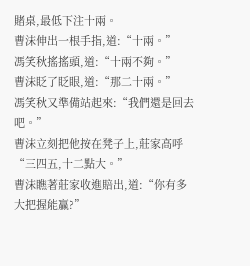賭桌,最低下注十兩。
曹沫伸出一根手指,道:“十兩。”
馮笑秋搖搖頭,道:“十兩不夠。”
曹沫眨了眨眼,道:“那二十兩。”
馮笑秋又準備站起來:“我們還是回去吧。”
曹沫立刻把他按在凳子上,莊家高呼“三四五,十二點大。”
曹沫瞧著莊家收進賠出,道:“你有多大把握能贏?”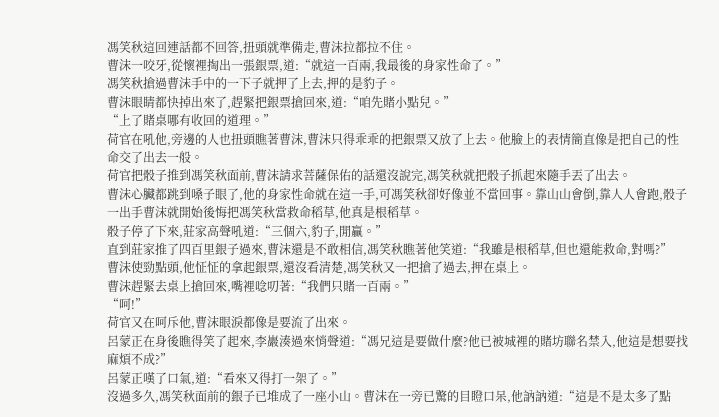馮笑秋這回連話都不回答,扭頭就準備走,曹沫拉都拉不住。
曹沫一咬牙,從懷裡掏出一張銀票,道:“就這一百兩,我最後的身家性命了。”
馮笑秋搶過曹沫手中的一下子就押了上去,押的是豹子。
曹沫眼睛都快掉出來了,趕緊把銀票搶回來,道:“咱先賭小點兒。”
“上了賭桌哪有收回的道理。”
荷官在吼他,旁邊的人也扭頭瞧著曹沫,曹沫只得乖乖的把銀票又放了上去。他臉上的表情簡直像是把自己的性命交了出去一般。
荷官把骰子推到馮笑秋面前,曹沫請求菩薩保佑的話還沒說完,馮笑秋就把骰子抓起來隨手丟了出去。
曹沫心臟都跳到嗓子眼了,他的身家性命就在這一手,可馮笑秋卻好像並不當回事。靠山山會倒,靠人人會跑,骰子一出手曹沫就開始後悔把馮笑秋當救命稻草,他真是根稻草。
骰子停了下來,莊家高聲吼道:“三個六,豹子,閒贏。”
直到莊家推了四百里銀子過來,曹沫還是不敢相信,馮笑秋瞧著他笑道:“我雖是根稻草,但也還能救命,對嗎?”
曹沫使勁點頭,他怔怔的拿起銀票,還沒看清楚,馮笑秋又一把搶了過去,押在桌上。
曹沫趕緊去桌上搶回來,嘴裡唸叨著:“我們只賭一百兩。”
“呵!”
荷官又在呵斥他,曹沫眼淚都像是要流了出來。
呂蒙正在身後瞧得笑了起來,李巖湊過來悄聲道:“馮兄這是要做什麼?他已被城裡的賭坊聯名禁入,他這是想要找麻煩不成?”
呂蒙正嘆了口氣,道:“看來又得打一架了。”
沒過多久,馮笑秋面前的銀子已堆成了一座小山。曹沫在一旁已驚的目瞪口呆,他訥訥道:“這是不是太多了點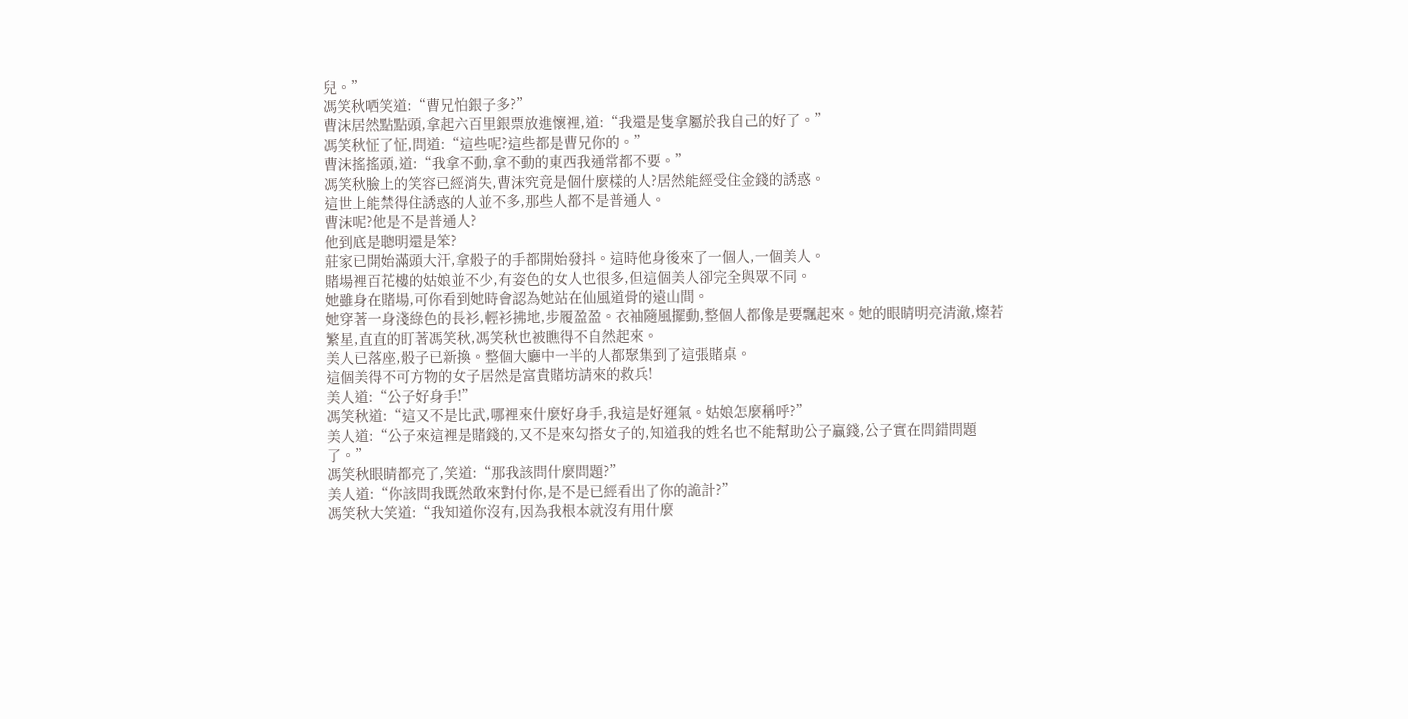兒。”
馮笑秋哂笑道:“曹兄怕銀子多?”
曹沫居然點點頭,拿起六百里銀票放進懷裡,道:“我還是隻拿屬於我自己的好了。”
馮笑秋怔了怔,問道:“這些呢?這些都是曹兄你的。”
曹沫搖搖頭,道:“我拿不動,拿不動的東西我通常都不要。”
馮笑秋臉上的笑容已經消失,曹沫究竟是個什麼樣的人?居然能經受住金錢的誘惑。
這世上能禁得住誘惑的人並不多,那些人都不是普通人。
曹沫呢?他是不是普通人?
他到底是聰明還是笨?
莊家已開始滿頭大汗,拿骰子的手都開始發抖。這時他身後來了一個人,一個美人。
賭場裡百花樓的姑娘並不少,有姿色的女人也很多,但這個美人卻完全與眾不同。
她雖身在賭場,可你看到她時會認為她站在仙風道骨的遠山間。
她穿著一身淺綠色的長衫,輕衫拂地,步履盈盈。衣袖隨風擺動,整個人都像是要飄起來。她的眼睛明亮清澈,燦若繁星,直直的盯著馮笑秋,馮笑秋也被瞧得不自然起來。
美人已落座,骰子已新換。整個大廳中一半的人都聚集到了這張賭桌。
這個美得不可方物的女子居然是富貴賭坊請來的救兵!
美人道:“公子好身手!”
馮笑秋道:“這又不是比武,哪裡來什麼好身手,我這是好運氣。姑娘怎麼稱呼?”
美人道:“公子來這裡是賭錢的,又不是來勾搭女子的,知道我的姓名也不能幫助公子贏錢,公子實在問錯問題了。”
馮笑秋眼睛都亮了,笑道:“那我該問什麼問題?”
美人道:“你該問我既然敢來對付你,是不是已經看出了你的詭計?”
馮笑秋大笑道:“我知道你沒有,因為我根本就沒有用什麼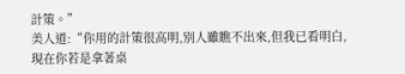計策。”
美人道:“你用的計策很高明,別人雖瞧不出來,但我已看明白,現在你若是拿著桌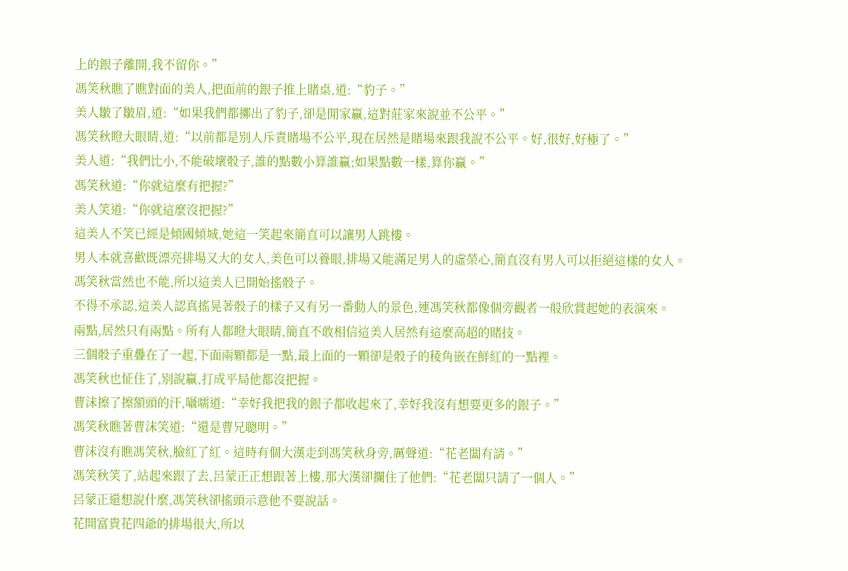上的銀子離開,我不留你。”
馮笑秋瞧了瞧對面的美人,把面前的銀子推上賭桌,道:“豹子。”
美人皺了皺眉,道:“如果我們都擲出了豹子,卻是閒家贏,這對莊家來說並不公平。”
馮笑秋瞪大眼睛,道:“以前都是別人斥責賭場不公平,現在居然是賭場來跟我說不公平。好,很好,好極了。”
美人道:“我們比小,不能破壞骰子,誰的點數小算誰贏;如果點數一樣,算你贏。”
馮笑秋道:“你就這麼有把握?”
美人笑道:“你就這麼沒把握?”
這美人不笑已經是傾國傾城,她這一笑起來簡直可以讓男人跳樓。
男人本就喜歡既漂亮排場又大的女人,美色可以養眼,排場又能滿足男人的虛榮心,簡直沒有男人可以拒絕這樣的女人。
馮笑秋當然也不能,所以這美人已開始搖骰子。
不得不承認,這美人認真搖晃著骰子的樣子又有另一番動人的景色,連馮笑秋都像個旁觀者一般欣賞起她的表演來。
兩點,居然只有兩點。所有人都瞪大眼睛,簡直不敢相信這美人居然有這麼高超的賭技。
三個骰子重疊在了一起,下面兩顆都是一點,最上面的一顆卻是骰子的稜角嵌在鮮紅的一點裡。
馮笑秋也怔住了,別說贏,打成平局他都沒把握。
曹沫擦了擦額頭的汗,囁嚅道:“幸好我把我的銀子都收起來了,幸好我沒有想要更多的銀子。”
馮笑秋瞧著曹沫笑道:“還是曹兄聰明。”
曹沫沒有瞧馮笑秋,臉紅了紅。這時有個大漢走到馮笑秋身旁,厲聲道:“花老闆有請。”
馮笑秋笑了,站起來跟了去,呂蒙正正想跟著上樓,那大漢卻攔住了他們:“花老闆只請了一個人。”
呂蒙正還想說什麼,馮笑秋卻搖頭示意他不要說話。
花開富貴花四爺的排場很大,所以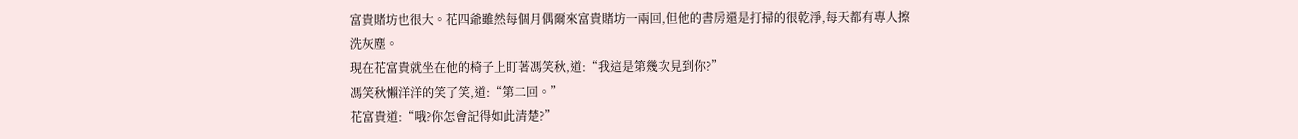富貴賭坊也很大。花四爺雖然每個月偶爾來富貴賭坊一兩回,但他的書房還是打掃的很乾淨,每天都有專人擦洗灰塵。
現在花富貴就坐在他的椅子上盯著馮笑秋,道:“我這是第幾次見到你?”
馮笑秋懶洋洋的笑了笑,道:“第二回。”
花富貴道:“哦?你怎會記得如此清楚?”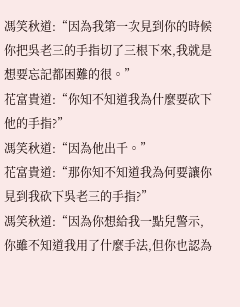馮笑秋道:“因為我第一次見到你的時候你把吳老三的手指切了三根下來,我就是想要忘記都困難的很。”
花富貴道:“你知不知道我為什麼要砍下他的手指?”
馮笑秋道:“因為他出千。”
花富貴道:“那你知不知道我為何要讓你見到我砍下吳老三的手指?”
馮笑秋道:“因為你想給我一點兒警示,你雖不知道我用了什麼手法,但你也認為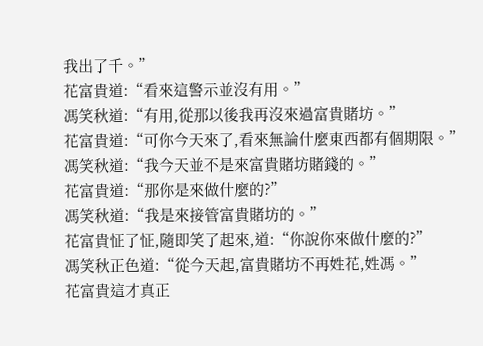我出了千。”
花富貴道:“看來這警示並沒有用。”
馮笑秋道:“有用,從那以後我再沒來過富貴賭坊。”
花富貴道:“可你今天來了,看來無論什麼東西都有個期限。”
馮笑秋道:“我今天並不是來富貴賭坊賭錢的。”
花富貴道:“那你是來做什麼的?”
馮笑秋道:“我是來接管富貴賭坊的。”
花富貴怔了怔,隨即笑了起來,道:“你說你來做什麼的?”
馮笑秋正色道:“從今天起,富貴賭坊不再姓花,姓馮。”
花富貴這才真正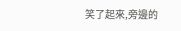笑了起來,旁邊的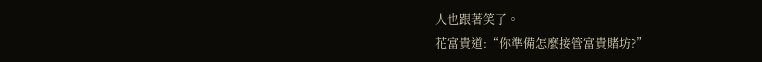人也跟著笑了。
花富貴道:“你準備怎麼接管富貴賭坊?”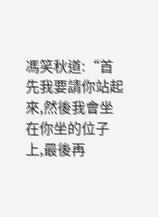馮笑秋道:“首先我要請你站起來,然後我會坐在你坐的位子上,最後再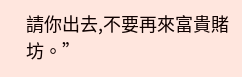請你出去,不要再來富貴賭坊。”